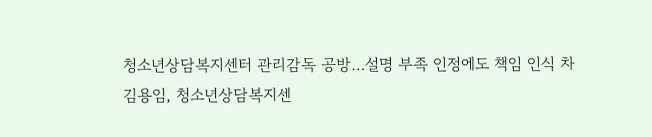청소년상담복지센터 관리감독 공방…설명 부족 인정에도 책임 인식 차
김용임, 청소년상담복지센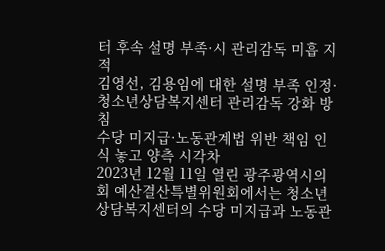터 후속 설명 부족·시 관리감독 미흡 지적
김영선, 김용임에 대한 설명 부족 인정·청소년상담복지센터 관리감독 강화 방침
수당 미지급·노동관계법 위반 책임 인식 놓고 양측 시각차
2023년 12월 11일 열린 광주광역시의회 예산결산특별위원회에서는 청소년상담복지센터의 수당 미지급과 노동관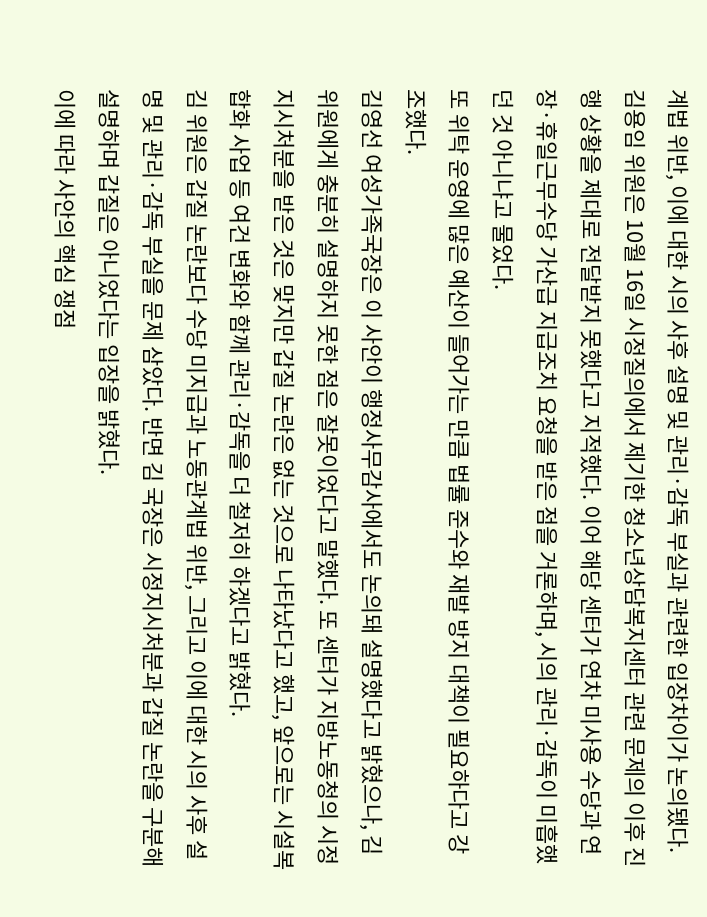계법 위반, 이에 대한 시의 사후 설명 및 관리·감독 부실과 관련한 입장차이가 논의됐다.
김용임 위원은 10월 16일 시정질의에서 제기한 청소년상담복지센터 관련 문제의 이후 진행 상황을 제대로 전달받지 못했다고 지적했다. 이어 해당 센터가 연차 미사용 수당과 연장·휴일근무수당 가산급 지급조치 요청을 받은 점을 거론하며, 시의 관리·감독이 미흡했던 것 아니냐고 물었다.
또 위탁 운영에 많은 예산이 들어가는 만큼 법률 준수와 재발 방지 대책이 필요하다고 강조했다.
김영선 여성가족국장은 이 사안이 행정사무감사에서도 논의돼 설명했다고 밝혔으나, 김 위원에게 충분히 설명하지 못한 점은 잘못이었다고 말했다. 또 센터가 지방노동청의 시정지시처분을 받은 것은 맞지만 갑질 논란은 없는 것으로 나타났다고 했고, 앞으로는 시설복합화 사업 등 여건 변화와 함께 관리·감독을 더 철저히 하겠다고 밝혔다.
김 위원은 갑질 논란보다 수당 미지급과 노동관계법 위반, 그리고 이에 대한 시의 사후 설명 및 관리·감독 부실을 문제 삼았다. 반면 김 국장은 시정지시처분과 갑질 논란을 구분해 설명하며 갑질은 아니었다는 입장을 밝혔다.
이에 따라 사안의 핵심 쟁점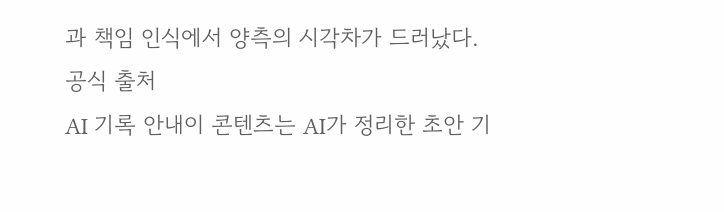과 책임 인식에서 양측의 시각차가 드러났다.
공식 출처
AI 기록 안내이 콘텐츠는 AI가 정리한 초안 기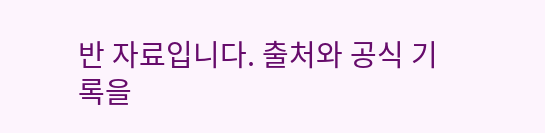반 자료입니다. 출처와 공식 기록을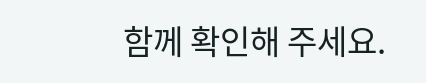함께 확인해 주세요.